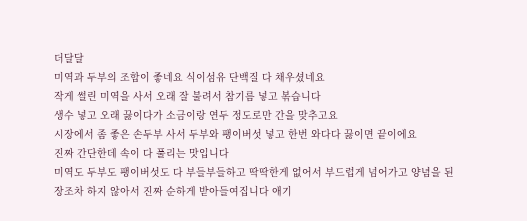더달달
미역과 두부의 조합이 좋네요 식이섬유 단백질 다 채우셨네요
작게 썰린 미역을 사서 오래 잘 불려서 참기름 넣고 볶습니다
생수 넣고 오래 끓이다가 소금이랑 연두 정도로만 간을 맞추고요
시장에서 좀 좋은 손두부 사서 두부와 팽이버섯 넣고 한번 와다다 끓이면 끝이에요
진짜 간단한데 속이 다 풀리는 맛입니다
미역도 두부도 팽이버섯도 다 부들부들하고 딱딱한게 없어서 부드럽게 넘어가고 양념을 된장조차 하지 않아서 진짜 순하게 받아들여집니다 애기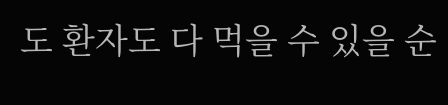도 환자도 다 먹을 수 있을 순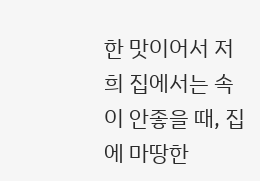한 맛이어서 저희 집에서는 속이 안좋을 때, 집에 마땅한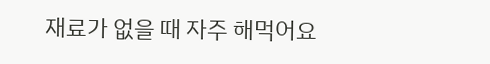재료가 없을 때 자주 해먹어요